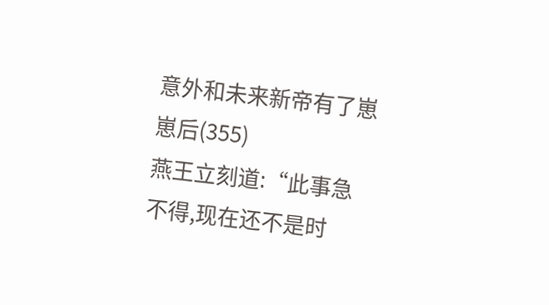意外和未来新帝有了崽崽后(355)
燕王立刻道:“此事急不得,现在还不是时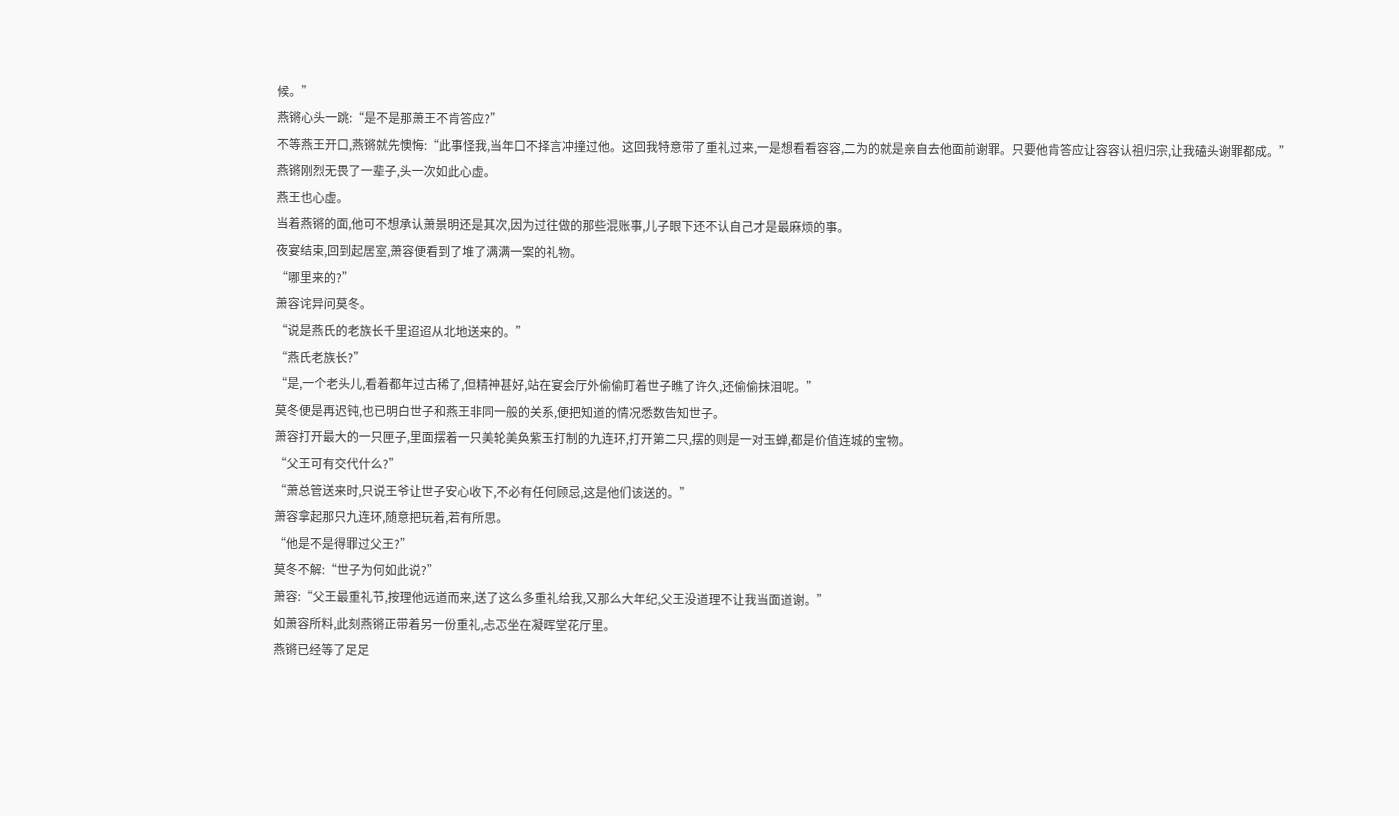候。”
燕锵心头一跳:“是不是那萧王不肯答应?”
不等燕王开口,燕锵就先懊悔:“此事怪我,当年口不择言冲撞过他。这回我特意带了重礼过来,一是想看看容容,二为的就是亲自去他面前谢罪。只要他肯答应让容容认祖归宗,让我磕头谢罪都成。”
燕锵刚烈无畏了一辈子,头一次如此心虚。
燕王也心虚。
当着燕锵的面,他可不想承认萧景明还是其次,因为过往做的那些混账事,儿子眼下还不认自己才是最麻烦的事。
夜宴结束,回到起居室,萧容便看到了堆了满满一案的礼物。
“哪里来的?”
萧容诧异问莫冬。
“说是燕氏的老族长千里迢迢从北地送来的。”
“燕氏老族长?”
“是,一个老头儿,看着都年过古稀了,但精神甚好,站在宴会厅外偷偷盯着世子瞧了许久,还偷偷抹泪呢。”
莫冬便是再迟钝,也已明白世子和燕王非同一般的关系,便把知道的情况悉数告知世子。
萧容打开最大的一只匣子,里面摆着一只美轮美奂紫玉打制的九连环,打开第二只,摆的则是一对玉蝉,都是价值连城的宝物。
“父王可有交代什么?”
“萧总管送来时,只说王爷让世子安心收下,不必有任何顾忌,这是他们该送的。”
萧容拿起那只九连环,随意把玩着,若有所思。
“他是不是得罪过父王?”
莫冬不解:“世子为何如此说?”
萧容:“父王最重礼节,按理他远道而来,送了这么多重礼给我,又那么大年纪,父王没道理不让我当面道谢。”
如萧容所料,此刻燕锵正带着另一份重礼,忐忑坐在凝晖堂花厅里。
燕锵已经等了足足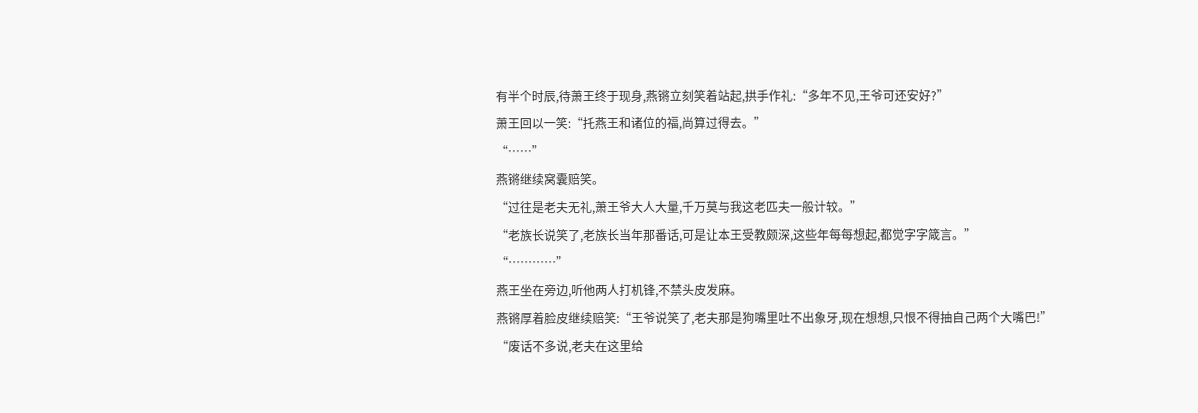有半个时辰,待萧王终于现身,燕锵立刻笑着站起,拱手作礼:“多年不见,王爷可还安好?”
萧王回以一笑:“托燕王和诸位的福,尚算过得去。”
“……”
燕锵继续窝囊赔笑。
“过往是老夫无礼,萧王爷大人大量,千万莫与我这老匹夫一般计较。”
“老族长说笑了,老族长当年那番话,可是让本王受教颇深,这些年每每想起,都觉字字箴言。”
“…………”
燕王坐在旁边,听他两人打机锋,不禁头皮发麻。
燕锵厚着脸皮继续赔笑:“王爷说笑了,老夫那是狗嘴里吐不出象牙,现在想想,只恨不得抽自己两个大嘴巴!”
“废话不多说,老夫在这里给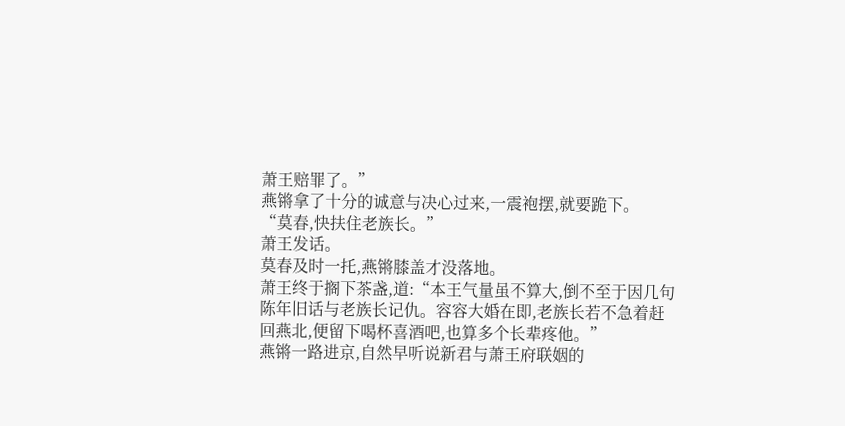萧王赔罪了。”
燕锵拿了十分的诚意与决心过来,一震袍摆,就要跪下。
“莫春,快扶住老族长。”
萧王发话。
莫春及时一托,燕锵膝盖才没落地。
萧王终于搁下茶盏,道:“本王气量虽不算大,倒不至于因几句陈年旧话与老族长记仇。容容大婚在即,老族长若不急着赶回燕北,便留下喝杯喜酒吧,也算多个长辈疼他。”
燕锵一路进京,自然早听说新君与萧王府联姻的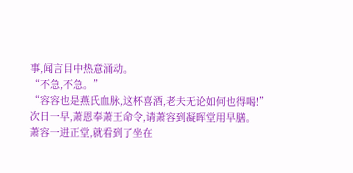事,闻言目中热意涌动。
“不急,不急。”
“容容也是燕氏血脉,这杯喜酒,老夫无论如何也得喝!”
次日一早,萧恩奉萧王命令,请萧容到凝晖堂用早膳。
萧容一进正堂,就看到了坐在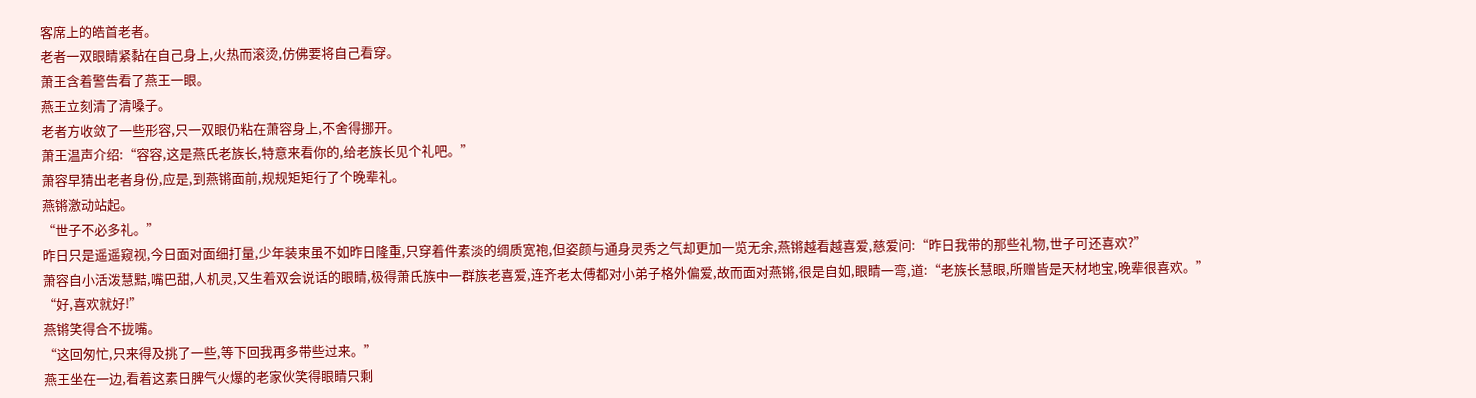客席上的皓首老者。
老者一双眼睛紧黏在自己身上,火热而滚烫,仿佛要将自己看穿。
萧王含着警告看了燕王一眼。
燕王立刻清了清嗓子。
老者方收敛了一些形容,只一双眼仍粘在萧容身上,不舍得挪开。
萧王温声介绍:“容容,这是燕氏老族长,特意来看你的,给老族长见个礼吧。”
萧容早猜出老者身份,应是,到燕锵面前,规规矩矩行了个晚辈礼。
燕锵激动站起。
“世子不必多礼。”
昨日只是遥遥窥视,今日面对面细打量,少年装束虽不如昨日隆重,只穿着件素淡的绸质宽袍,但姿颜与通身灵秀之气却更加一览无余,燕锵越看越喜爱,慈爱问:“昨日我带的那些礼物,世子可还喜欢?”
萧容自小活泼慧黠,嘴巴甜,人机灵,又生着双会说话的眼睛,极得萧氏族中一群族老喜爱,连齐老太傅都对小弟子格外偏爱,故而面对燕锵,很是自如,眼睛一弯,道:“老族长慧眼,所赠皆是天材地宝,晚辈很喜欢。”
“好,喜欢就好!”
燕锵笑得合不拢嘴。
“这回匆忙,只来得及挑了一些,等下回我再多带些过来。”
燕王坐在一边,看着这素日脾气火爆的老家伙笑得眼睛只剩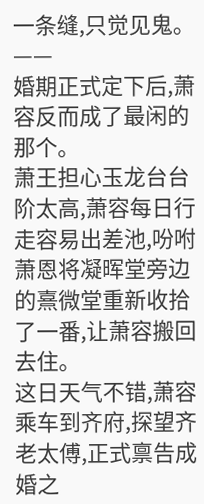一条缝,只觉见鬼。
——
婚期正式定下后,萧容反而成了最闲的那个。
萧王担心玉龙台台阶太高,萧容每日行走容易出差池,吩咐萧恩将凝晖堂旁边的熹微堂重新收拾了一番,让萧容搬回去住。
这日天气不错,萧容乘车到齐府,探望齐老太傅,正式禀告成婚之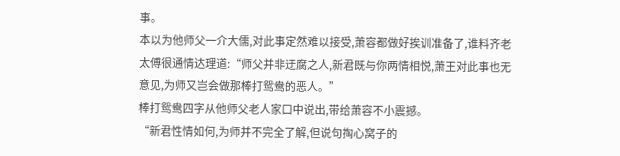事。
本以为他师父一介大儒,对此事定然难以接受,萧容都做好挨训准备了,谁料齐老太傅很通情达理道:“师父并非迂腐之人,新君既与你两情相悦,萧王对此事也无意见,为师又岂会做那棒打鸳鸯的恶人。”
棒打鸳鸯四字从他师父老人家口中说出,带给萧容不小震撼。
“新君性情如何,为师并不完全了解,但说句掏心窝子的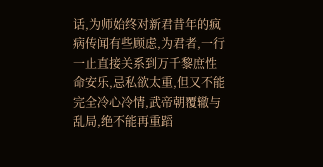话,为师始终对新君昔年的疯病传闻有些顾虑,为君者,一行一止直接关系到万千黎庶性命安乐,忌私欲太重,但又不能完全冷心冷情,武帝朝覆辙与乱局,绝不能再重蹈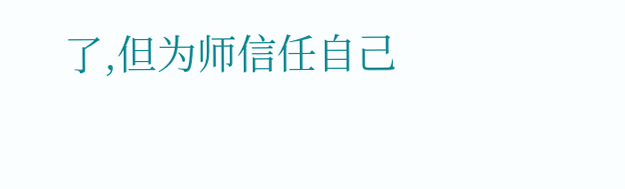了,但为师信任自己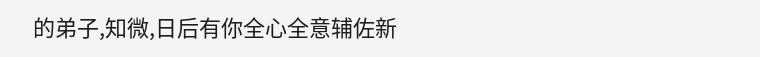的弟子,知微,日后有你全心全意辅佐新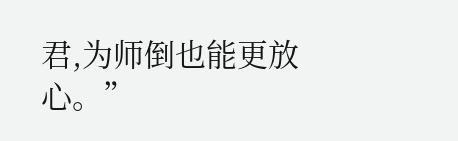君,为师倒也能更放心。”